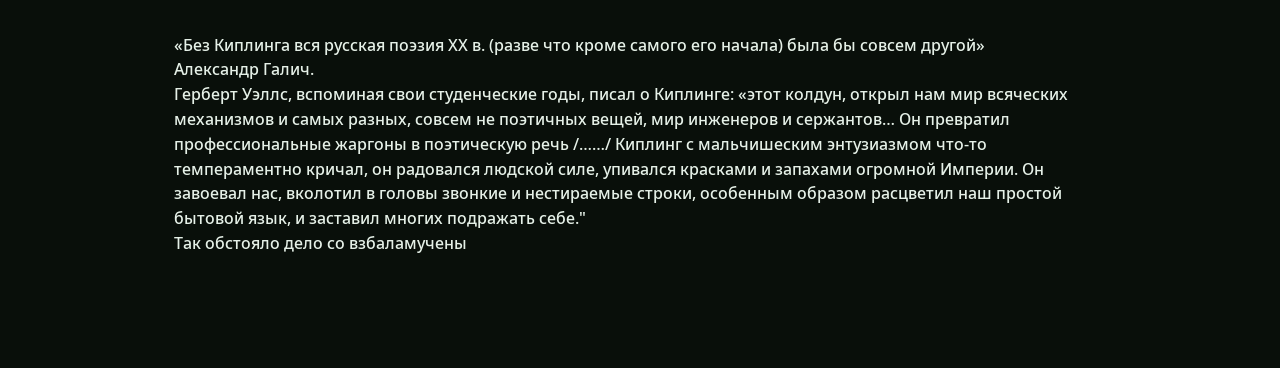«Без Киплинга вся русская поэзия ХХ в. (разве что кроме самого его начала) была бы совсем другой»
Александр Галич.
Герберт Уэллс, вспоминая свои студенческие годы, писал о Киплинге: «этот колдун, открыл нам мир всяческих механизмов и самых разных, совсем не поэтичных вещей, мир инженеров и сержантов… Он превратил профессиональные жаргоны в поэтическую речь /……/ Киплинг с мальчишеским энтузиазмом что-то темпераментно кричал, он радовался людской силе, упивался красками и запахами огромной Империи. Он завоевал нас, вколотил в головы звонкие и нестираемые строки, особенным образом расцветил наш простой бытовой язык, и заставил многих подражать себе."
Так обстояло дело со взбаламучены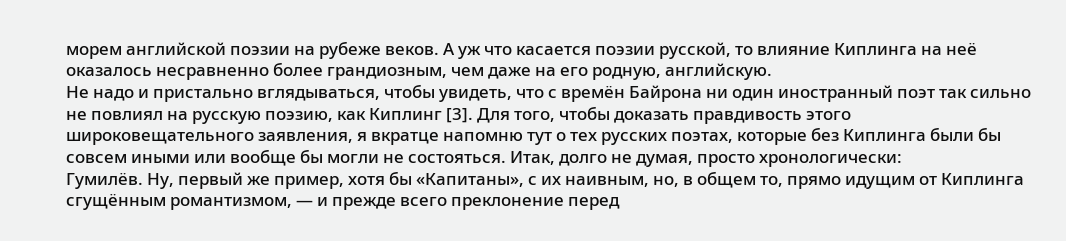морем английской поэзии на рубеже веков. А уж что касается поэзии русской, то влияние Киплинга на неё оказалось несравненно более грандиозным, чем даже на его родную, английскую.
Не надо и пристально вглядываться, чтобы увидеть, что с времён Байрона ни один иностранный поэт так сильно не повлиял на русскую поэзию, как Киплинг [3]. Для того, чтобы доказать правдивость этого широковещательного заявления, я вкратце напомню тут о тех русских поэтах, которые без Киплинга были бы совсем иными или вообще бы могли не состояться. Итак, долго не думая, просто хронологически:
Гумилёв. Ну, первый же пример, хотя бы «Капитаны», с их наивным, но, в общем то, прямо идущим от Киплинга сгущённым романтизмом, — и прежде всего преклонение перед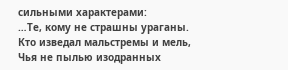сильными характерами:
…Те, кому не страшны ураганы.
Кто изведал мальстремы и мель,
Чья не пылью изодранных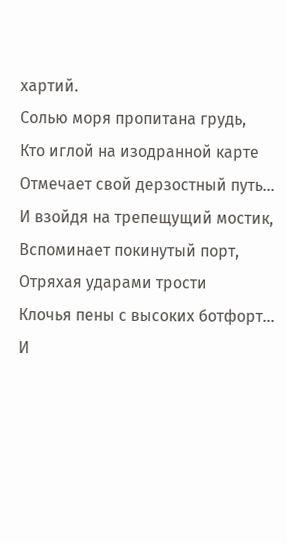хартий.
Солью моря пропитана грудь,
Кто иглой на изодранной карте
Отмечает свой дерзостный путь…
И взойдя на трепещущий мостик,
Вспоминает покинутый порт,
Отряхая ударами трости
Клочья пены с высоких ботфорт…
И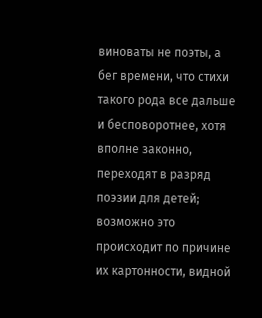виноваты не поэты, а бег времени, что стихи такого рода все дальше и бесповоротнее, хотя вполне законно, переходят в разряд поэзии для детей; возможно это происходит по причине их картонности, видной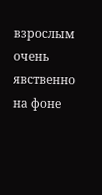взрослым очень явственно на фоне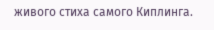живого стиха самого Киплинга.